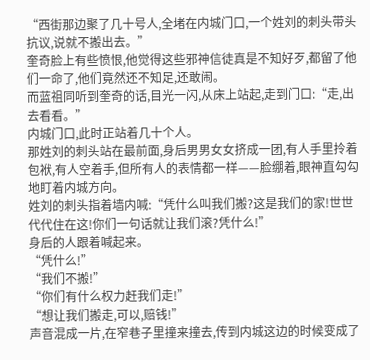“西街那边聚了几十号人,全堵在内城门口,一个姓刘的刺头带头抗议,说就不搬出去。”
奎奇脸上有些愤恨,他觉得这些邪神信徒真是不知好歹,都留了他们一命了,他们竟然还不知足,还敢闹。
而蓝祖同听到奎奇的话,目光一闪,从床上站起,走到门口:“走,出去看看。”
内城门口,此时正站着几十个人。
那姓刘的刺头站在最前面,身后男男女女挤成一团,有人手里拎着包袱,有人空着手,但所有人的表情都一样——脸绷着,眼神直勾勾地盯着内城方向。
姓刘的刺头指着墙内喊:“凭什么叫我们搬?这是我们的家!世世代代住在这!你们一句话就让我们滚?凭什么!”
身后的人跟着喊起来。
“凭什么!”
“我们不搬!”
“你们有什么权力赶我们走!”
“想让我们搬走,可以,赔钱!”
声音混成一片,在窄巷子里撞来撞去,传到内城这边的时候变成了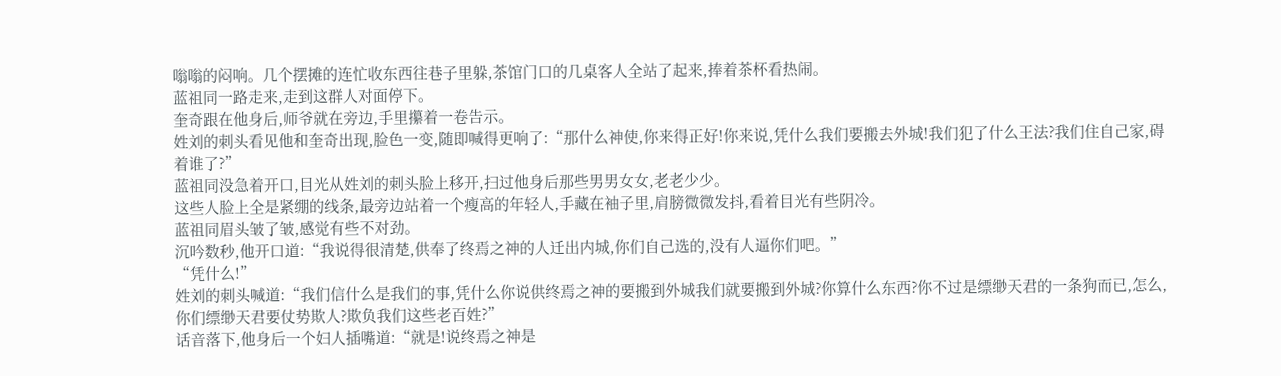嗡嗡的闷响。几个摆摊的连忙收东西往巷子里躲,茶馆门口的几桌客人全站了起来,捧着茶杯看热闹。
蓝祖同一路走来,走到这群人对面停下。
奎奇跟在他身后,师爷就在旁边,手里攥着一卷告示。
姓刘的刺头看见他和奎奇出现,脸色一变,随即喊得更响了:“那什么神使,你来得正好!你来说,凭什么我们要搬去外城!我们犯了什么王法?我们住自己家,碍着谁了?”
蓝祖同没急着开口,目光从姓刘的刺头脸上移开,扫过他身后那些男男女女,老老少少。
这些人脸上全是紧绷的线条,最旁边站着一个瘦高的年轻人,手藏在袖子里,肩膀微微发抖,看着目光有些阴冷。
蓝祖同眉头皱了皱,感觉有些不对劲。
沉吟数秒,他开口道:“我说得很清楚,供奉了终焉之神的人迁出内城,你们自己选的,没有人逼你们吧。”
“凭什么!”
姓刘的刺头喊道:“我们信什么是我们的事,凭什么你说供终焉之神的要搬到外城我们就要搬到外城?你算什么东西?你不过是缥缈天君的一条狗而已,怎么,你们缥缈天君要仗势欺人?欺负我们这些老百姓?”
话音落下,他身后一个妇人插嘴道:“就是!说终焉之神是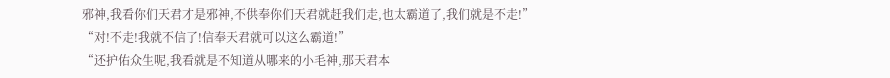邪神,我看你们天君才是邪神,不供奉你们天君就赶我们走,也太霸道了,我们就是不走!”
“对!不走!我就不信了!信奉天君就可以这么霸道!”
“还护佑众生呢,我看就是不知道从哪来的小毛神,那天君本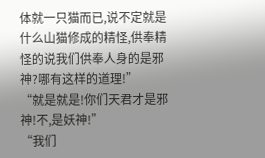体就一只猫而已,说不定就是什么山猫修成的精怪,供奉精怪的说我们供奉人身的是邪神?哪有这样的道理!”
“就是就是!你们天君才是邪神!不,是妖神!”
“我们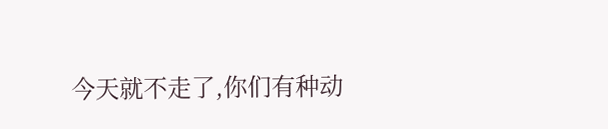今天就不走了,你们有种动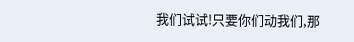我们试试!只要你们动我们,那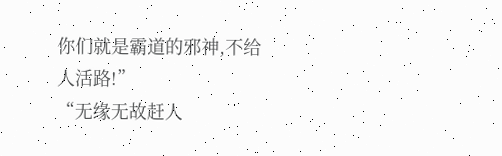你们就是霸道的邪神,不给人活路!”
“无缘无故赶人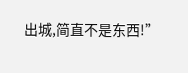出城,简直不是东西!”